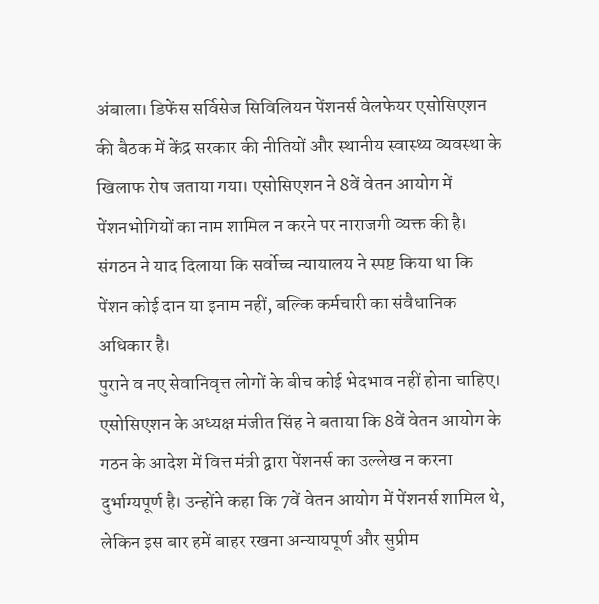अंबाला। डिफेंस सर्विसेज सिविलियन पेंशनर्स वेलफेयर एसोसिएशन की बैठक में केंद्र सरकार की नीतियों और स्थानीय स्वास्थ्य व्यवस्था के खिलाफ रोष जताया गया। एसोसिएशन ने 8वें वेतन आयोग में पेंशनभोगियों का नाम शामिल न करने पर नाराजगी व्यक्त की है। संगठन ने याद दिलाया कि सर्वोच्च न्यायालय ने स्पष्ट किया था कि पेंशन कोई दान या इनाम नहीं, बल्कि कर्मचारी का संवैधानिक अधिकार है।
पुराने व नए सेवानिवृत्त लोगों के बीच कोई भेदभाव नहीं होना चाहिए। एसोसिएशन के अध्यक्ष मंजीत सिंह ने बताया कि 8वें वेतन आयोग के गठन के आदेश में वित्त मंत्री द्वारा पेंशनर्स का उल्लेख न करना दुर्भाग्यपूर्ण है। उन्होंने कहा कि 7वें वेतन आयोग में पेंशनर्स शामिल थे, लेकिन इस बार हमें बाहर रखना अन्यायपूर्ण और सुप्रीम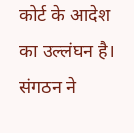कोर्ट के आदेश का उल्लंघन है। संगठन ने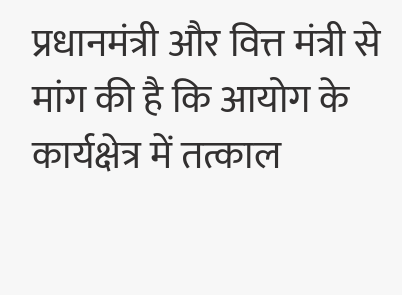प्रधानमंत्री और वित्त मंत्री से मांग की है कि आयोग के कार्यक्षेत्र में तत्काल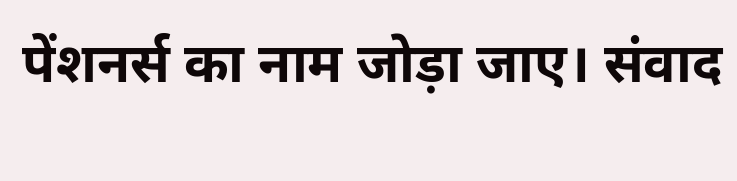पेंशनर्स का नाम जोड़ा जाए। संवाद